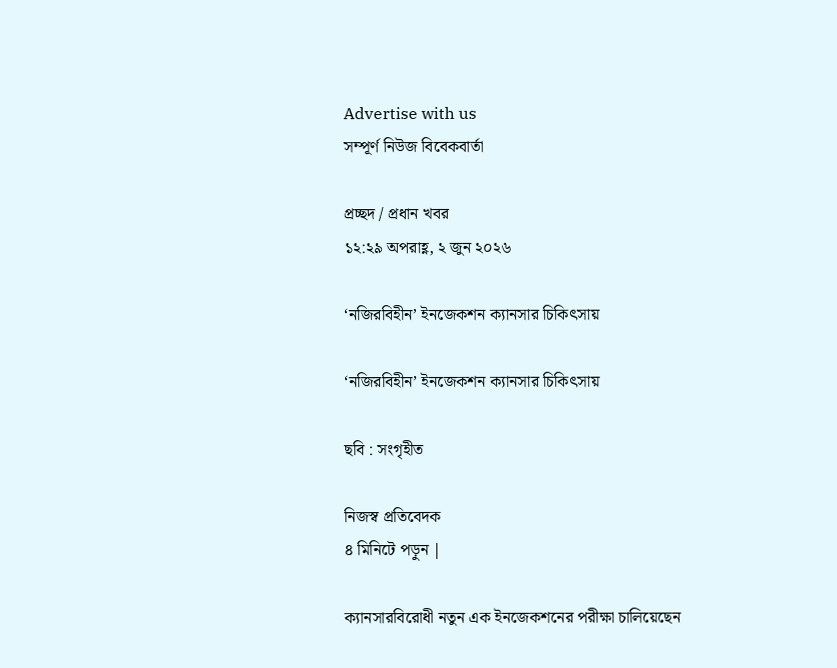Advertise with us
সম্পূর্ণ নিউজ বিবেকবার্তা

প্রচ্ছদ / প্রধান খবর
১২:২৯ অপরাহ্ণ, ২ জুন ২০২৬

‘নজিরবিহীন’ ইনজেকশন ক্যানসার চিকিৎসায়

‘নজিরবিহীন’ ইনজেকশন ক্যানসার চিকিৎসায়

ছবি : সংগৃহীত

নিজস্ব প্রতিবেদক
৪ মিনিটে পড়ুন |

ক্যানসারবিরোধী নতুন এক ইনজেকশনের পরীক্ষা চালিয়েছেন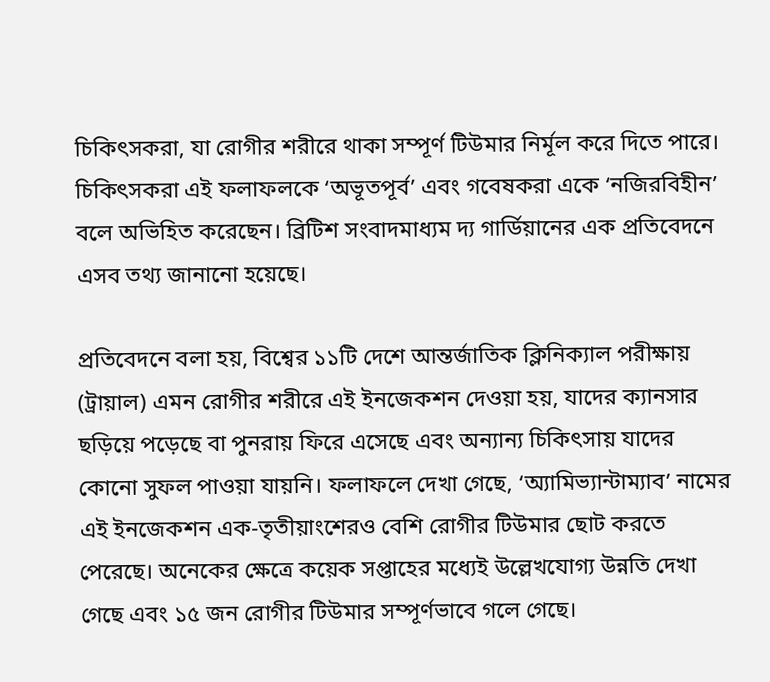চিকিৎসকরা, যা রোগীর শরীরে থাকা সম্পূর্ণ টিউমার নির্মূল করে দিতে পারে। চিকিৎসকরা এই ফলাফলকে ‘অভূতপূর্ব’ এবং গবেষকরা একে ‘নজিরবিহীন’ বলে অভিহিত করেছেন। ব্রিটিশ সংবাদমাধ্যম দ্য গার্ডিয়ানের এক প্রতিবেদনে এসব তথ্য জানানো হয়েছে।

প্রতিবেদনে বলা হয়, বিশ্বের ১১টি দেশে আন্তর্জাতিক ক্লিনিক্যাল পরীক্ষায় (ট্রায়াল) এমন রোগীর শরীরে এই ইনজেকশন দেওয়া হয়, যাদের ক্যানসার ছড়িয়ে পড়েছে বা পুনরায় ফিরে এসেছে এবং অন্যান্য চিকিৎসায় যাদের কোনো সুফল পাওয়া যায়নি। ফলাফলে দেখা গেছে, ‘অ্যামিভ্যান্টাম্যাব’ নামের এই ইনজেকশন এক-তৃতীয়াংশেরও বেশি রোগীর টিউমার ছোট করতে পেরেছে। অনেকের ক্ষেত্রে কয়েক সপ্তাহের মধ্যেই উল্লেখযোগ্য উন্নতি দেখা গেছে এবং ১৫ জন রোগীর টিউমার সম্পূর্ণভাবে গলে গেছে।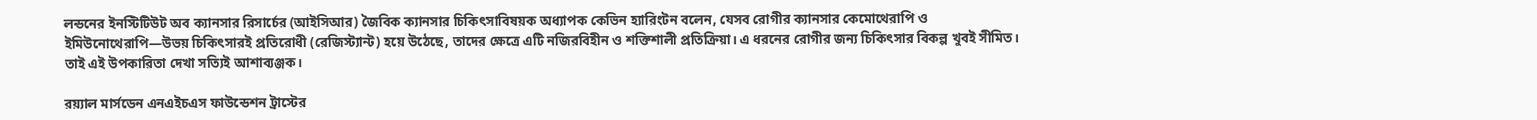লন্ডনের ইনস্টিটিউট অব ক্যানসার রিসার্চের (আইসিআর) জৈবিক ক্যানসার চিকিৎসাবিষয়ক অধ্যাপক কেভিন হ্যারিংটন বলেন, যেসব রোগীর ক্যানসার কেমোথেরাপি ও ইমিউনোথেরাপি—উভয় চিকিৎসারই প্রতিরোধী (রেজিস্ট্যান্ট) হয়ে উঠেছে, তাদের ক্ষেত্রে এটি নজিরবিহীন ও শক্তিশালী প্রতিক্রিয়া। এ ধরনের রোগীর জন্য চিকিৎসার বিকল্প খুবই সীমিত। তাই এই উপকারিতা দেখা সত্যিই আশাব্যঞ্জক।

রয়্যাল মার্সডেন এনএইচএস ফাউন্ডেশন ট্রাস্টের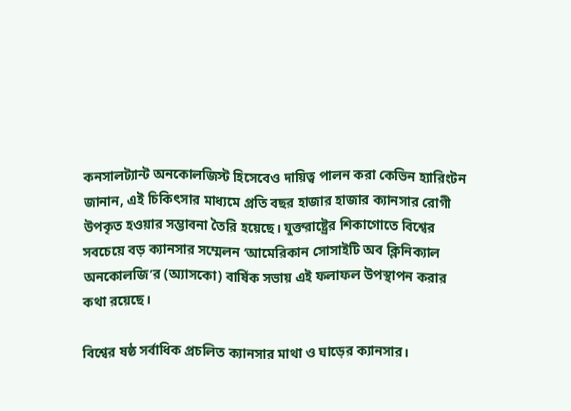কনসালট্যান্ট অনকোলজিস্ট হিসেবেও দায়িত্ব পালন করা কেভিন হ্যারিংটন জানান, এই চিকিৎসার মাধ্যমে প্রতি বছর হাজার হাজার ক্যানসার রোগী উপকৃত হওয়ার সম্ভাবনা তৈরি হয়েছে। যুক্তরাষ্ট্রের শিকাগোতে বিশ্বের সবচেয়ে বড় ক্যানসার সম্মেলন ‘আমেরিকান সোসাইটি অব ক্লিনিক্যাল অনকোলজি’র (অ্যাসকো) বার্ষিক সভায় এই ফলাফল উপস্থাপন করার কথা রয়েছে।

বিশ্বের ষষ্ঠ সর্বাধিক প্রচলিত ক্যানসার মাথা ও ঘাড়ের ক্যানসার।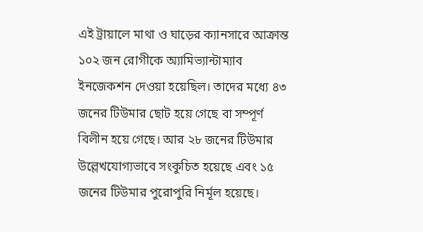এই ট্রায়ালে মাথা ও ঘাড়ের ক্যানসারে আক্রান্ত ১০২ জন রোগীকে অ্যামিভ্যান্টাম্যাব ইনজেকশন দেওয়া হয়েছিল। তাদের মধ্যে ৪৩ জনের টিউমার ছোট হয়ে গেছে বা সম্পূর্ণ বিলীন হয়ে গেছে। আর ২৮ জনের টিউমার উল্লেখযোগ্যভাবে সংকুচিত হয়েছে এবং ১৫ জনের টিউমার পুরোপুরি নির্মূল হয়েছে।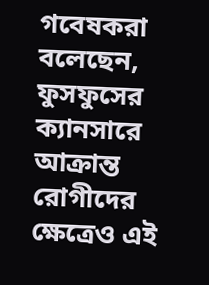গবেষকরা বলেছেন, ফুসফুসের ক্যানসারে আক্রান্ত রোগীদের ক্ষেত্রেও এই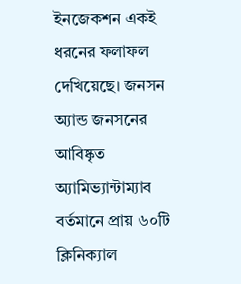ইনজেকশন একই ধরনের ফলাফল দেখিয়েছে। জনসন অ্যান্ড জনসনের আবিষ্কৃত অ্যামিভ্যান্টাম্যাব বর্তমানে প্রায় ৬০টি ক্লিনিক্যাল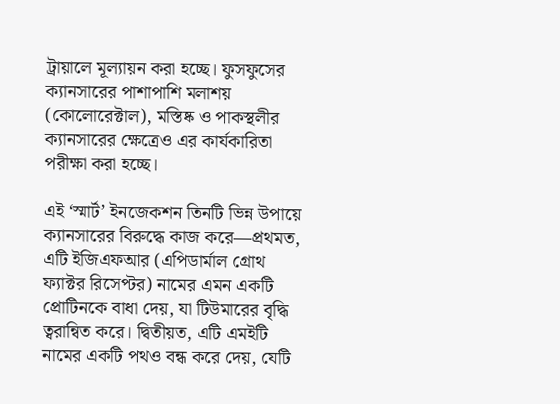ট্রায়ালে মূল্যায়ন করা হচ্ছে। ফুসফুসের ক্যানসারের পাশাপাশি মলাশয় (কোলোরেক্টাল), মস্তিষ্ক ও পাকস্থলীর ক্যানসারের ক্ষেত্রেও এর কার্যকারিতা পরীক্ষা করা হচ্ছে।

এই ‘স্মার্ট’ ইনজেকশন তিনটি ভিন্ন উপায়ে ক্যানসারের বিরুদ্ধে কাজ করে—প্রথমত, এটি ইজিএফআর (এপিডার্মাল গ্রোথ ফ্যাক্টর রিসেপ্টর) নামের এমন একটি প্রোটিনকে বাধা দেয়, যা টিউমারের বৃদ্ধি ত্বরান্বিত করে। দ্বিতীয়ত, এটি এমইটি নামের একটি পথও বন্ধ করে দেয়, যেটি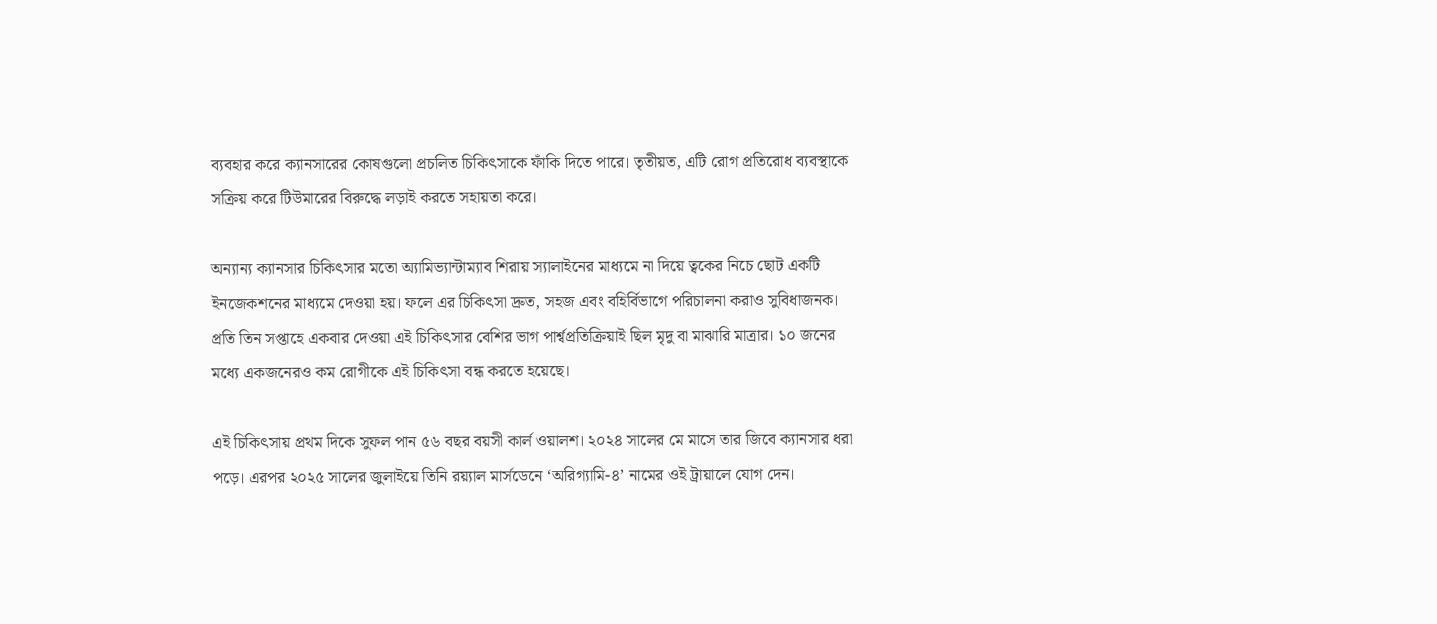ব্যবহার করে ক্যানসারের কোষগুলো প্রচলিত চিকিৎসাকে ফাঁকি দিতে পারে। তৃতীয়ত, এটি রোগ প্রতিরোধ ব্যবস্থাকে সক্রিয় করে টিউমারের বিরুদ্ধে লড়াই করতে সহায়তা করে।

অন্যান্য ক্যানসার চিকিৎসার মতো অ্যামিভ্যান্টাম্যাব শিরায় স্যালাইনের মাধ্যমে না দিয়ে ত্বকের নিচে ছোট একটি ইনজেকশনের মাধ্যমে দেওয়া হয়। ফলে এর চিকিৎসা দ্রুত, সহজ এবং বহির্বিভাগে পরিচালনা করাও সুবিধাজনক। প্রতি তিন সপ্তাহে একবার দেওয়া এই চিকিৎসার বেশির ভাগ পার্শ্বপ্রতিক্রিয়াই ছিল মৃদু বা মাঝারি মাত্রার। ১০ জনের মধ্যে একজনেরও কম রোগীকে এই চিকিৎসা বন্ধ করতে হয়েছে।

এই চিকিৎসায় প্রথম দিকে সুফল পান ৫৬ বছর বয়সী কার্ল ওয়ালশ। ২০২৪ সালের মে মাসে তার জিবে ক্যানসার ধরা পড়ে। এরপর ২০২৫ সালের জুলাইয়ে তিনি রয়্যাল মার্সডেনে ‘অরিগ্যামি-৪’ নামের ওই ট্রায়ালে যোগ দেন।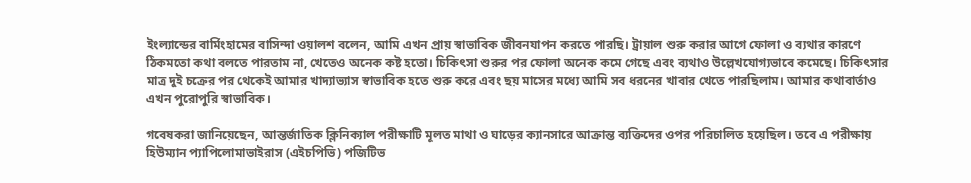ইংল্যান্ডের বার্মিংহামের বাসিন্দা ওয়ালশ বলেন, আমি এখন প্রায় স্বাভাবিক জীবনযাপন করতে পারছি। ট্রায়াল শুরু করার আগে ফোলা ও ব্যথার কারণে ঠিকমতো কথা বলতে পারতাম না, খেতেও অনেক কষ্ট হতো। চিকিৎসা শুরুর পর ফোলা অনেক কমে গেছে এবং ব্যথাও উল্লেখযোগ্যভাবে কমেছে। চিকিৎসার মাত্র দুই চক্রের পর থেকেই আমার খাদ্যাভ্যাস স্বাভাবিক হতে শুরু করে এবং ছয় মাসের মধ্যে আমি সব ধরনের খাবার খেতে পারছিলাম। আমার কথাবার্তাও এখন পুরোপুরি স্বাভাবিক।

গবেষকরা জানিয়েছেন, আন্তর্জাতিক ক্লিনিক্যাল পরীক্ষাটি মূলত মাথা ও ঘাড়ের ক্যানসারে আক্রান্ত ব্যক্তিদের ওপর পরিচালিত হয়েছিল। তবে এ পরীক্ষায় হিউম্যান প্যাপিলোমাভাইরাস (এইচপিভি) পজিটিভ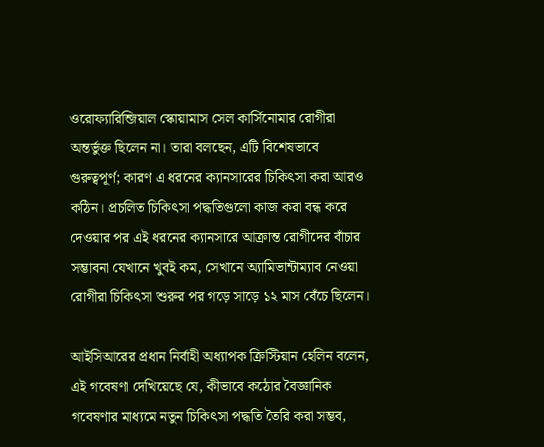ওরোফ্যারিন্জিয়াল স্কোয়ামাস সেল কার্সিনোমার রোগীরা অন্তর্ভুক্ত ছিলেন না। তারা বলছেন, এটি বিশেষভাবে গুরুত্বপূর্ণ; কারণ এ ধরনের ক্যানসারের চিকিৎসা করা আরও কঠিন। প্রচলিত চিকিৎসা পদ্ধতিগুলো কাজ করা বন্ধ করে দেওয়ার পর এই ধরনের ক্যানসারে আক্রান্ত রোগীদের বাঁচার সম্ভাবনা যেখানে খুবই কম, সেখানে অ্যামিভান্টাম্যাব নেওয়া রোগীরা চিকিৎসা শুরুর পর গড়ে সাড়ে ১২ মাস বেঁচে ছিলেন।

আইসিআরের প্রধান নির্বাহী অধ্যাপক ক্রিস্টিয়ান হেলিন বলেন, এই গবেষণা দেখিয়েছে যে, কীভাবে কঠোর বৈজ্ঞানিক গবেষণার মাধ্যমে নতুন চিকিৎসা পদ্ধতি তৈরি করা সম্ভব,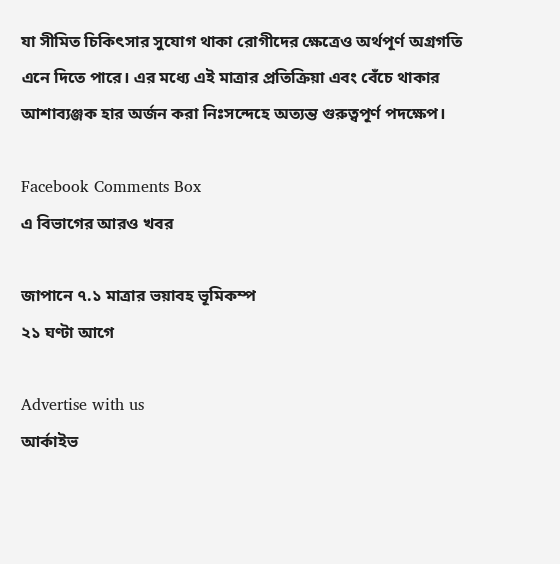যা সীমিত চিকিৎসার সুযোগ থাকা রোগীদের ক্ষেত্রেও অর্থপূর্ণ অগ্রগতি এনে দিতে পারে। এর মধ্যে এই মাত্রার প্রতিক্রিয়া এবং বেঁচে থাকার আশাব্যঞ্জক হার অর্জন করা নিঃসন্দেহে অত্যন্ত গুরুত্বপূর্ণ পদক্ষেপ।

Facebook Comments Box
এ বিভাগের আরও খবর

জাপানে ৭.১ মাত্রার ভয়াবহ ভূমিকম্প
২১ ঘণ্টা আগে

Advertise with us
আর্কাইভ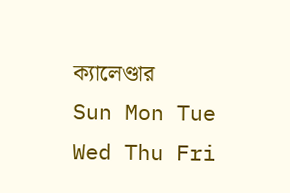ক্যালেণ্ডার
Sun Mon Tue Wed Thu Fri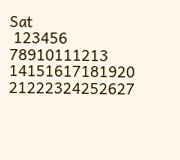Sat
 123456
78910111213
14151617181920
21222324252627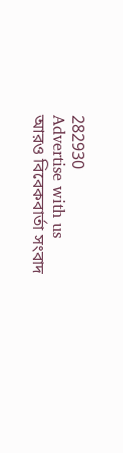282930
Advertise with us
আরও বিবেকবার্তা সংবাদ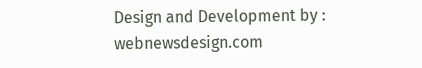Design and Development by : webnewsdesign.com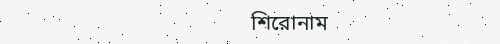শিরোনাম